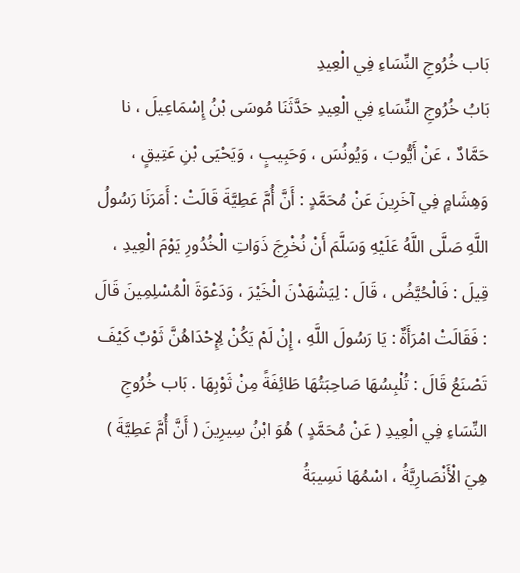بَاب خُرُوجِ النِّسَاءِ فِي الْعِيدِ
بَابُ خُرُوجِ النِّسَاءِ فِي الْعِيدِ حَدَّثَنَا مُوسَى بْنُ إِسْمَاعِيلَ ، نا حَمَّادٌ ، عَنْ أَيُّوبَ ، وَيُونُسَ ، وَحَبِيبٍ ، وَيَحْيَى بْنِ عَتِيقٍ ، وَهِشَامٍ فِي آخَرِينَ عَنْ مُحَمَّدٍ : أَنَّ أُمَّ عَطِيَّةَ قَالَتْ : أَمَرَنَا رَسُولُ اللَّهِ صَلَّى اللَّهُ عَلَيْهِ وَسَلَّمَ أَنْ نُخْرِجَ ذَوَاتِ الْخُدُورِ يَوْمَ الْعِيدِ ، قِيلَ : فَالْحُيَّضُ ، قَالَ : لِيَشْهَدْنَ الْخَيْرَ ، وَدَعْوَةَ الْمُسْلِمِينَ قَالَ : فَقَالَتْ امْرَأَةٌ : يَا رَسُولَ اللَّهِ ، إِنْ لَمْ يَكُنْ لِإِحْدَاهُنَّ ثَوْبٌ كَيْفَ تَصْنَعُ قَالَ : تُلْبِسُهَا صَاحِبَتُهَا طَائِفَةً مِنْ ثَوْبِهَا . بَاب خُرُوجِ النِّسَاءِ فِي الْعِيدِ ( عَنْ مُحَمَّدٍ ) هُوَ ابْنُ سِيرِينَ ( أَنَّ أُمَّ عَطِيَّةَ ) هِيَ الْأَنْصَارِيَّةُ ، اسْمُهَا نَسِيبَةُ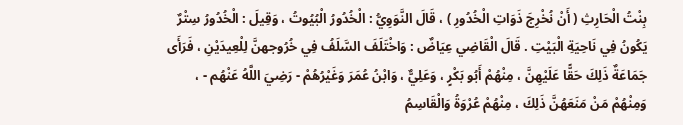بِنْتُ الْحَارِثِ ( أَنْ نُخْرِجَ ذَوَاتِ الْخُدُورِ ) ، قَالَ النَّوَوِيُّ : الْخُدُورُ الْبُيُوتُ ، وَقِيلَ : الْخُدُورُ سِتْرٌ يَكُونُ فِي نَاحِيَةِ الْبَيْتِ . قَالَ الْقَاضِي عِيَاضٌ : وَاخْتَلَفَ السَّلَفُ فِي خُرُوجهنَّ لِلْعِيدَيْنِ ، فَرَأَى جَمَاعَةٌ ذَلِكَ حَقًّا عَلَيْهِنَّ ، مِنْهُمْ أَبُو بَكْرٍ ، وَعَلِيٌّ ، وَابْنُ عُمَرَ وَغَيْرُهُمْ - رَضِيَ اللَّهُ عَنْهُم - ، وَمِنْهُمْ مَنْ مَنَعَهُنَّ ذَلِكَ ، مِنْهُمْ عُرْوَةُ وَالْقَاسِمُ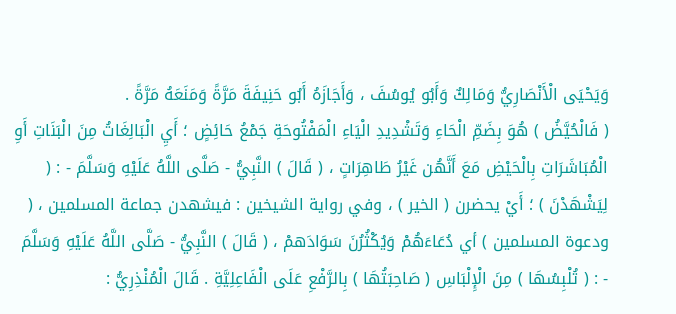وَيَحْيَى الْأَنْصَارِيُّ وَمَالِكٌ وَأَبُو يُوسُفَ ، وَأَجَازَهُ أَبُو حَنِيفَةَ مَرَّةً وَمَنَعَهُ مَرَّةً .
( فَالْحُيَّضُ ) هُوَ بِضَمِّ الْحَاءِ وَتَشْدِيدِ الْيَاءِ الْمَفْتُوحَةِ جَمْعُ حَائِضٍ ؛ أَيِ الْبَالِغَاتُ مِنَ الْبَنَاتِ أَوِ الْمُبَاشَرَاتِ بِالْحَيْضِ مَعَ أَنَّهُن غَيْرُ طَاهِرَاتٍ ، ( قَالَ ) النَّبِيُّ - صَلَّى اللَّهُ عَلَيْهِ وَسَلَّمَ - : ( لِيَشْهَدْنَ ) ؛ أَيْ يحضرن ( الخير ) ، وفي رواية الشيخين : فيشهدن جماعة المسلمين ، ( ودعوة المسلمين ) أي دُعَاءَهُمْ وَيُكْثُرُنَ سَوَادَهمْ ، ( قَالَ ) النَّبِيُّ - صَلَّى اللَّهُ عَلَيْهِ وَسَلَّمَ - : ( تُلْبِسُهَا ) مِنَ الْإِلْبَاسِ ( صَاحِبَتُهَا ) بِالرَّفْعِ عَلَى الْفَاعِلِيَّةِ . قَالَ الْمُنْذِرِيُّ :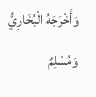وَأَخْرَجَهُ الْبُخَارِيُّ وَمُسْلِمٌ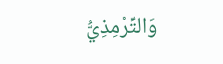وَالتِّرْمِذِيُّ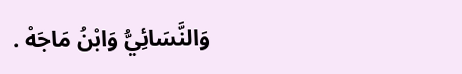وَالنَّسَائِيُّ وَابْنُ مَاجَهْ .